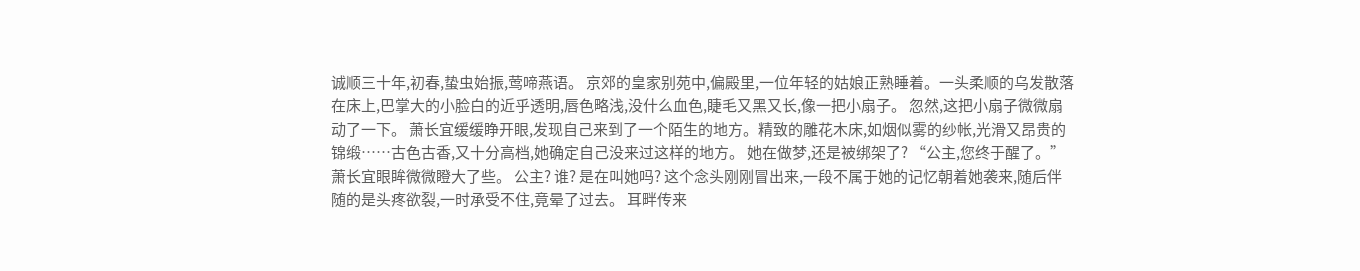诚顺三十年,初春,蛰虫始振,莺啼燕语。 京郊的皇家别苑中,偏殿里,一位年轻的姑娘正熟睡着。一头柔顺的乌发散落在床上,巴掌大的小脸白的近乎透明,唇色略浅,没什么血色,睫毛又黑又长,像一把小扇子。 忽然,这把小扇子微微扇动了一下。 萧长宜缓缓睁开眼,发现自己来到了一个陌生的地方。精致的雕花木床,如烟似雾的纱帐,光滑又昂贵的锦缎……古色古香,又十分高档,她确定自己没来过这样的地方。 她在做梦,还是被绑架了? “公主,您终于醒了。” 萧长宜眼眸微微瞪大了些。 公主? 谁? 是在叫她吗? 这个念头刚刚冒出来,一段不属于她的记忆朝着她袭来,随后伴随的是头疼欲裂,一时承受不住,竟晕了过去。 耳畔传来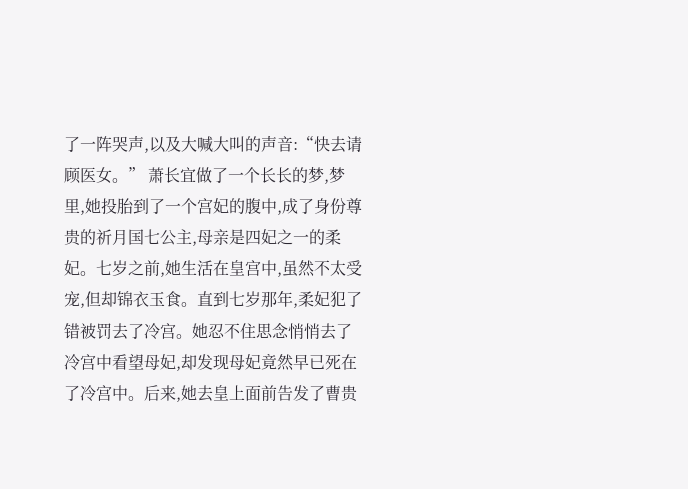了一阵哭声,以及大喊大叫的声音:“快去请顾医女。” 萧长宜做了一个长长的梦,梦里,她投胎到了一个宫妃的腹中,成了身份尊贵的祈月国七公主,母亲是四妃之一的柔妃。七岁之前,她生活在皇宫中,虽然不太受宠,但却锦衣玉食。直到七岁那年,柔妃犯了错被罚去了冷宫。她忍不住思念悄悄去了冷宫中看望母妃,却发现母妃竟然早已死在了冷宫中。后来,她去皇上面前告发了曹贵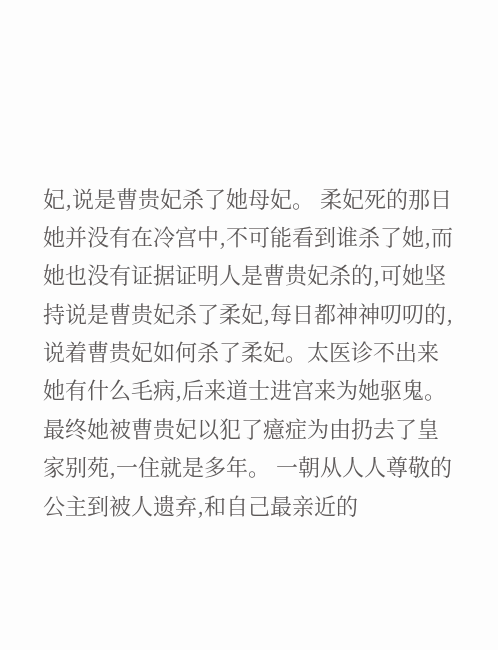妃,说是曹贵妃杀了她母妃。 柔妃死的那日她并没有在冷宫中,不可能看到谁杀了她,而她也没有证据证明人是曹贵妃杀的,可她坚持说是曹贵妃杀了柔妃,每日都神神叨叨的,说着曹贵妃如何杀了柔妃。太医诊不出来她有什么毛病,后来道士进宫来为她驱鬼。最终她被曹贵妃以犯了癔症为由扔去了皇家别苑,一住就是多年。 一朝从人人尊敬的公主到被人遗弃,和自己最亲近的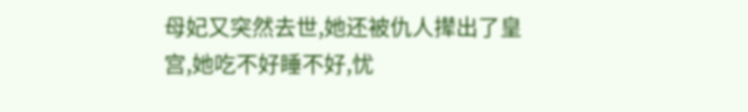母妃又突然去世,她还被仇人撵出了皇宫,她吃不好睡不好,忧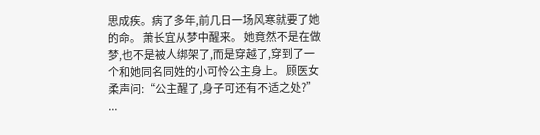思成疾。病了多年,前几日一场风寒就要了她的命。 萧长宜从梦中醒来。 她竟然不是在做梦,也不是被人绑架了,而是穿越了,穿到了一个和她同名同姓的小可怜公主身上。 顾医女柔声问:“公主醒了,身子可还有不适之处?” ...